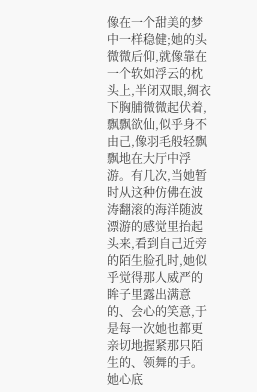像在一个甜美的梦中一样稳健;她的头微微后仰,就像靠在一个软如浮云的枕头上,半闭双眼,绸衣下胸脯微微起伏着,飘飘欲仙,似乎身不由己,像羽毛般轻飘飘地在大厅中浮游。有几次,当她暂时从这种仿佛在波涛翻滚的海洋随波漂游的感觉里抬起头来,看到自己近旁的陌生脸孔时,她似乎觉得那人威严的眸子里露出满意的、会心的笑意,于是每一次她也都更亲切地握紧那只陌生的、领舞的手。
她心底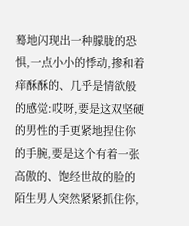蓦地闪现出一种朦胧的恐惧,一点小小的悸动,掺和着痒酥酥的、几乎是情欲般的感觉:哎呀,要是这双坚硬的男性的手更紧地捏住你的手腕,要是这个有着一张高傲的、饱经世故的脸的陌生男人突然紧紧抓住你,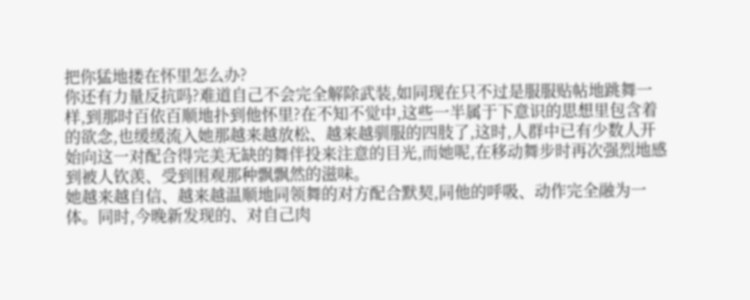把你猛地搂在怀里怎么办?
你还有力量反抗吗?难道自己不会完全解除武装,如同现在只不过是服服贴帖地跳舞一样,到那时百依百顺地扑到他怀里?在不知不觉中,这些一半属于下意识的思想里包含着的欲念,也缓缓流入她那越来越放松、越来越驯服的四肢了,这时,人群中已有少数人开始向这一对配合得完美无缺的舞伴投来注意的目光,而她呢,在移动舞步时再次强烈地感到被人钦羡、受到围观那种飘飘然的滋味。
她越来越自信、越来越温顺地同领舞的对方配合默契,同他的呼吸、动作完全融为一体。同时,今晚新发现的、对自己肉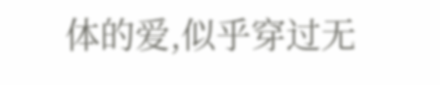体的爱,似乎穿过无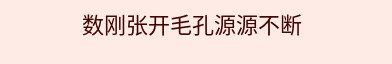数刚张开毛孔源源不断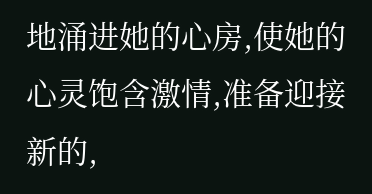地涌进她的心房,使她的心灵饱含激情,准备迎接新的,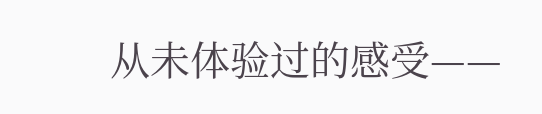从未体验过的感受——